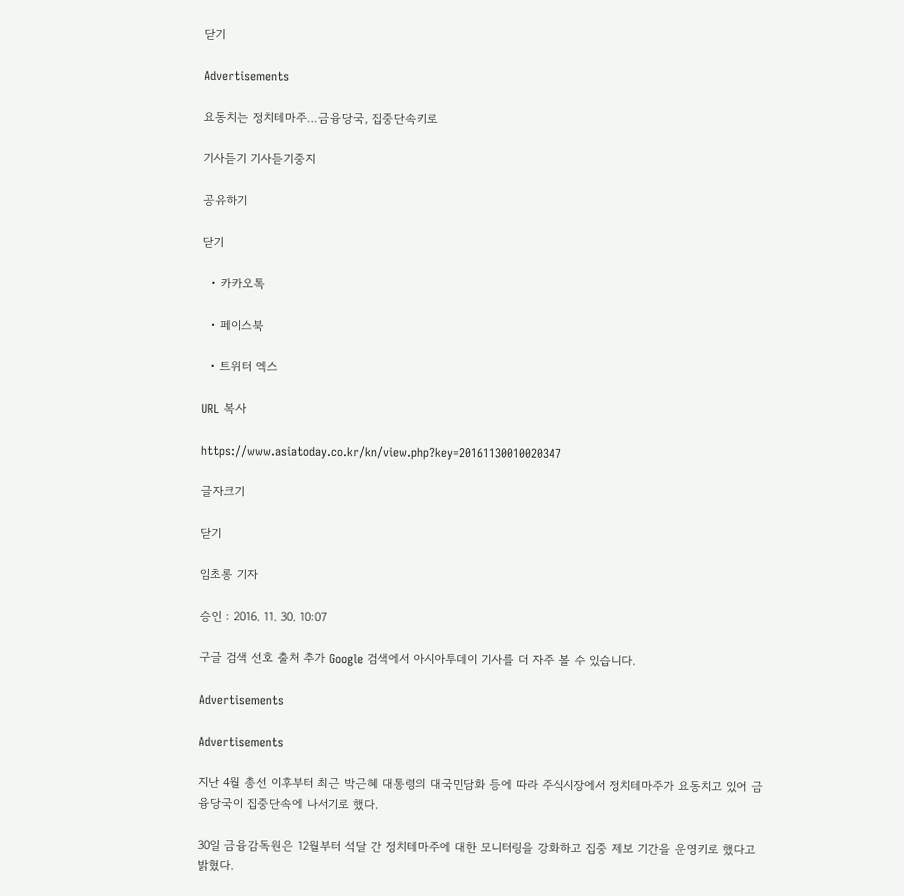닫기

Advertisements

요동치는 정치테마주…금융당국, 집중단속키로

기사듣기 기사듣기중지

공유하기

닫기

  • 카카오톡

  • 페이스북

  • 트위터 엑스

URL 복사

https://www.asiatoday.co.kr/kn/view.php?key=20161130010020347

글자크기

닫기

임초롱 기자

승인 : 2016. 11. 30. 10:07

구글 검색 선호 출처 추가 Google 검색에서 아시아투데이 기사를 더 자주 볼 수 있습니다.

Advertisements

Advertisements

지난 4월 총선 이후부터 최근 박근혜 대통령의 대국민담화 등에 따라 주식시장에서 정치테마주가 요동치고 있어 금융당국이 집중단속에 나서기로 했다.

30일 금융감독원은 12월부터 석달 간 정치테마주에 대한 모니터링을 강화하고 집중 제보 기간을 운영키로 했다고 밝혔다.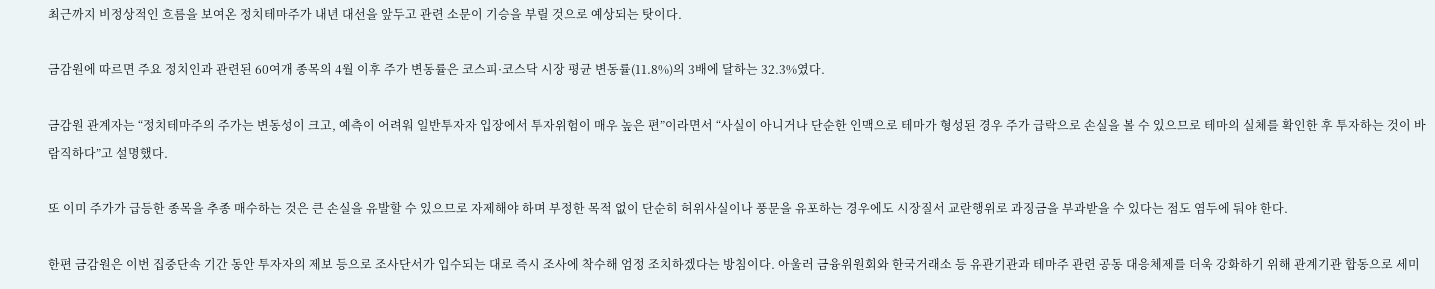최근까지 비정상적인 흐름을 보여온 정치테마주가 내년 대선을 앞두고 관련 소문이 기승을 부릴 것으로 예상되는 탓이다.

금감원에 따르면 주요 정치인과 관련된 60여개 종목의 4월 이후 주가 변동률은 코스피·코스닥 시장 평균 변동률(11.8%)의 3배에 달하는 32.3%였다.

금감원 관계자는 “정치테마주의 주가는 변동성이 크고, 예측이 어려워 일반투자자 입장에서 투자위험이 매우 높은 편”이라면서 “사실이 아니거나 단순한 인맥으로 테마가 형성된 경우 주가 급락으로 손실을 볼 수 있으므로 테마의 실체를 확인한 후 투자하는 것이 바람직하다”고 설명했다.

또 이미 주가가 급등한 종목을 추종 매수하는 것은 큰 손실을 유발할 수 있으므로 자제해야 하며 부정한 목적 없이 단순히 허위사실이나 풍문을 유포하는 경우에도 시장질서 교란행위로 과징금을 부과받을 수 있다는 점도 염두에 둬야 한다.

한편 금감원은 이번 집중단속 기간 동안 투자자의 제보 등으로 조사단서가 입수되는 대로 즉시 조사에 착수해 엄정 조치하겠다는 방침이다. 아울러 금융위원회와 한국거래소 등 유관기관과 테마주 관련 공동 대응체제를 더욱 강화하기 위해 관계기관 합동으로 세미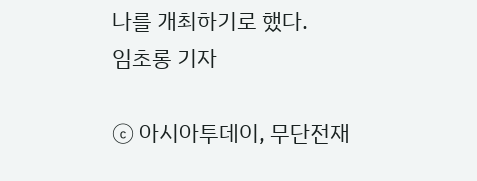나를 개최하기로 했다.
임초롱 기자

ⓒ 아시아투데이, 무단전재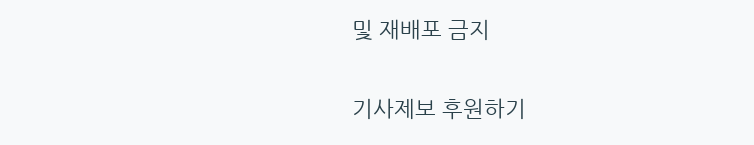및 재배포 금지

기사제보 후원하기